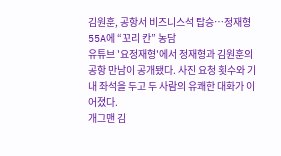김원훈, 공항서 비즈니스석 탑승…정재형 55A에 “꼬리 칸” 농담
유튜브 '요정재형'에서 정재형과 김원훈의 공항 만남이 공개됐다. 사진 요청 횟수와 기내 좌석을 두고 두 사람의 유쾌한 대화가 이어졌다.
개그맨 김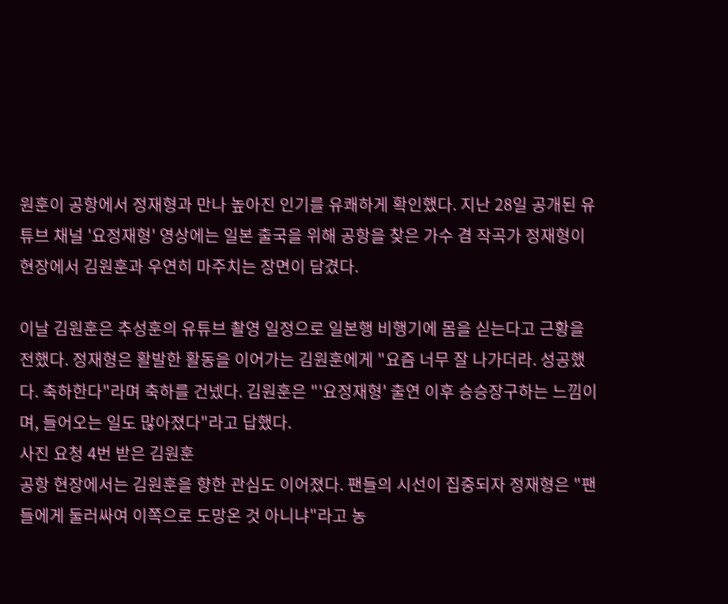원훈이 공항에서 정재형과 만나 높아진 인기를 유쾌하게 확인했다. 지난 28일 공개된 유튜브 채널 '요정재형' 영상에는 일본 출국을 위해 공항을 찾은 가수 겸 작곡가 정재형이 현장에서 김원훈과 우연히 마주치는 장면이 담겼다.

이날 김원훈은 추성훈의 유튜브 촬영 일정으로 일본행 비행기에 몸을 싣는다고 근황을 전했다. 정재형은 활발한 활동을 이어가는 김원훈에게 "요즘 너무 잘 나가더라. 성공했다. 축하한다"라며 축하를 건넸다. 김원훈은 "'요정재형' 출연 이후 승승장구하는 느낌이며, 들어오는 일도 많아졌다"라고 답했다.
사진 요청 4번 받은 김원훈
공항 현장에서는 김원훈을 향한 관심도 이어졌다. 팬들의 시선이 집중되자 정재형은 "팬들에게 둘러싸여 이쪽으로 도망온 것 아니냐"라고 농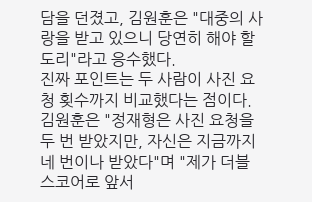담을 던졌고, 김원훈은 "대중의 사랑을 받고 있으니 당연히 해야 할 도리"라고 응수했다.
진짜 포인트는 두 사람이 사진 요청 횟수까지 비교했다는 점이다. 김원훈은 "정재형은 사진 요청을 두 번 받았지만, 자신은 지금까지 네 번이나 받았다"며 "제가 더블 스코어로 앞서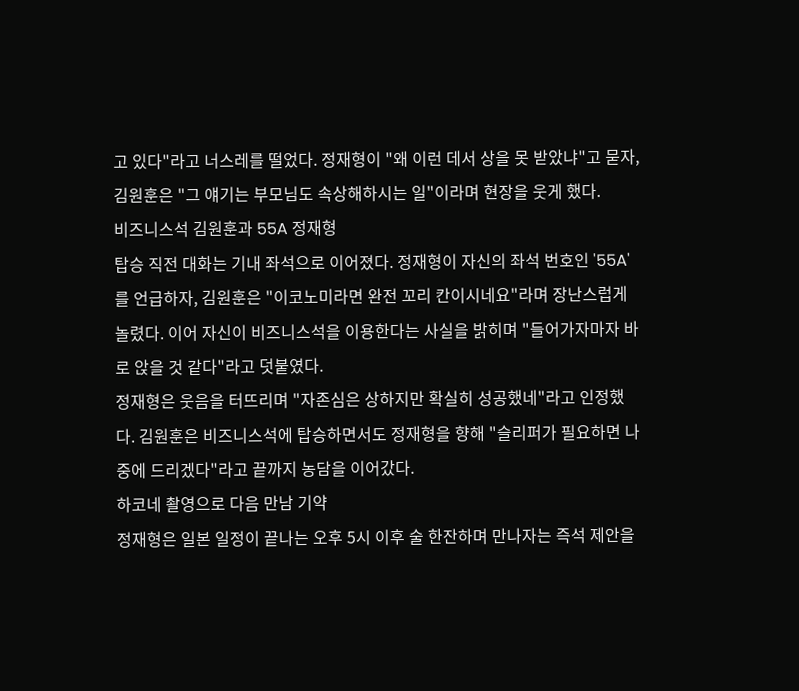고 있다"라고 너스레를 떨었다. 정재형이 "왜 이런 데서 상을 못 받았냐"고 묻자, 김원훈은 "그 얘기는 부모님도 속상해하시는 일"이라며 현장을 웃게 했다.
비즈니스석 김원훈과 55A 정재형
탑승 직전 대화는 기내 좌석으로 이어졌다. 정재형이 자신의 좌석 번호인 '55A'를 언급하자, 김원훈은 "이코노미라면 완전 꼬리 칸이시네요"라며 장난스럽게 놀렸다. 이어 자신이 비즈니스석을 이용한다는 사실을 밝히며 "들어가자마자 바로 앉을 것 같다"라고 덧붙였다.
정재형은 웃음을 터뜨리며 "자존심은 상하지만 확실히 성공했네"라고 인정했다. 김원훈은 비즈니스석에 탑승하면서도 정재형을 향해 "슬리퍼가 필요하면 나중에 드리겠다"라고 끝까지 농담을 이어갔다.
하코네 촬영으로 다음 만남 기약
정재형은 일본 일정이 끝나는 오후 5시 이후 술 한잔하며 만나자는 즉석 제안을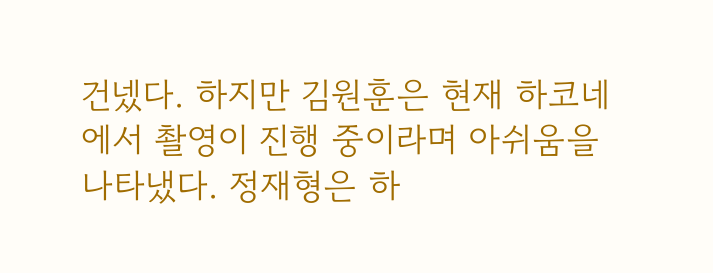건넸다. 하지만 김원훈은 현재 하코네에서 촬영이 진행 중이라며 아쉬움을 나타냈다. 정재형은 하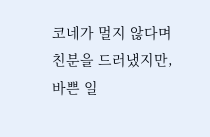코네가 멀지 않다며 친분을 드러냈지만, 바쁜 일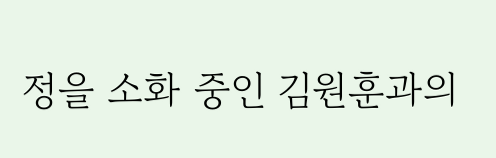정을 소화 중인 김원훈과의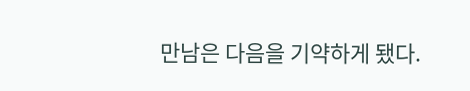만남은 다음을 기약하게 됐다.